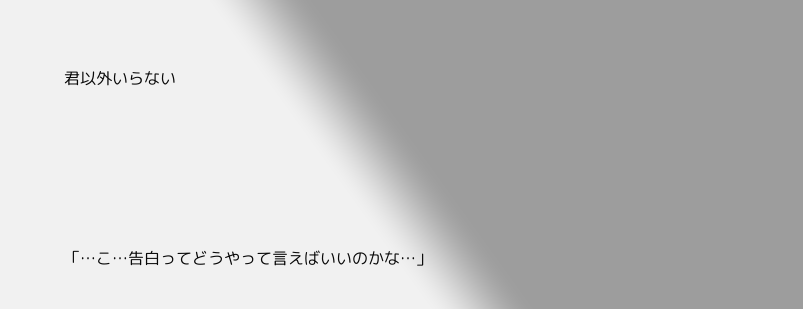君以外いらない









「…こ…告白ってどうやって言えばいいのかな…」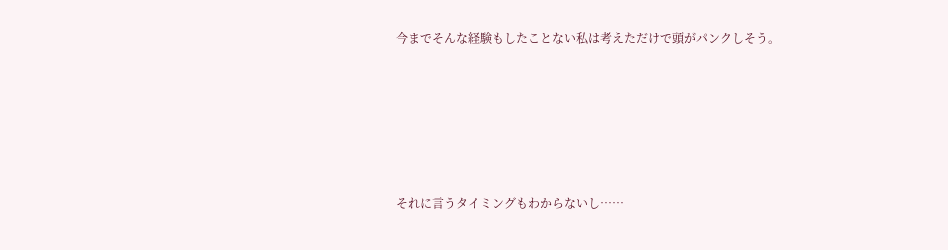今までそんな経験もしたことない私は考えただけで頭がパンクしそう。








それに言うタイミングもわからないし……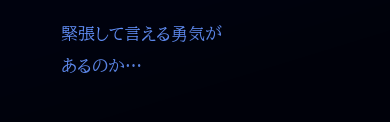緊張して言える勇気があるのか…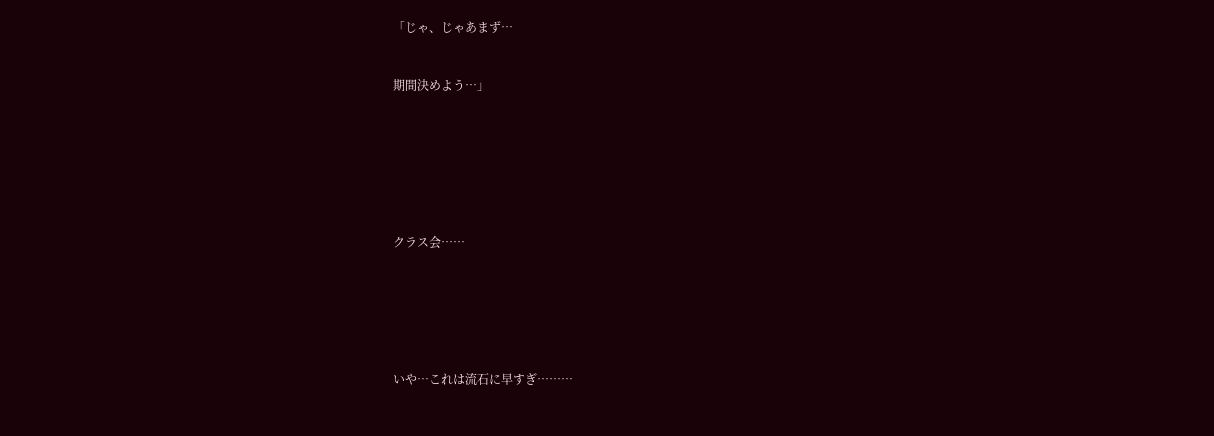「じゃ、じゃあまず…


期間決めよう…」







クラス会……






いや…これは流石に早すぎ………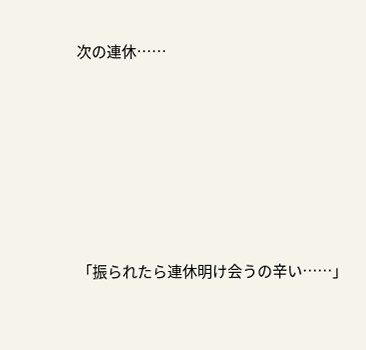次の連休……






「振られたら連休明け会うの辛い……」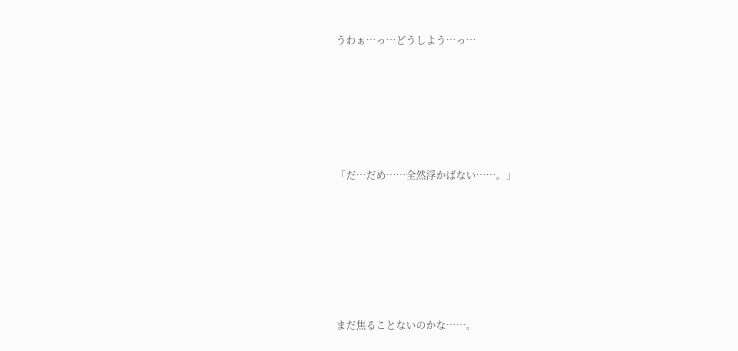うわぁ…っ…どうしよう…っ…








「だ…だめ……全然浮かばない……。」









まだ焦ることないのかな……。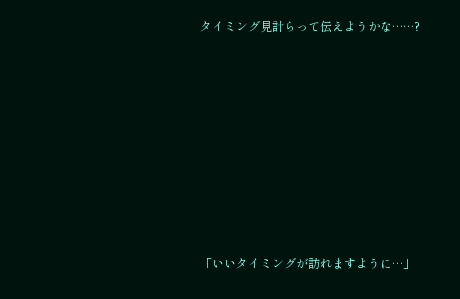タイミング見計らって伝えようかな……?











「いいタイミングが訪れますように…」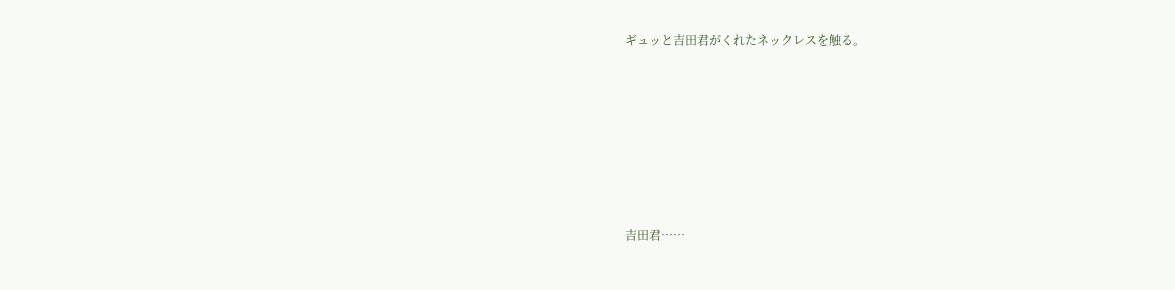ギュッと吉田君がくれたネックレスを触る。







吉田君……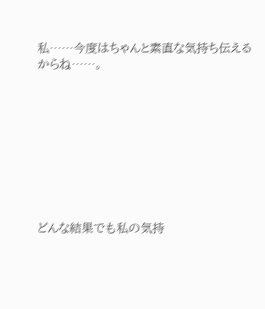私……今度はちゃんと素直な気持ち伝えるからね……。









どんな結果でも私の気持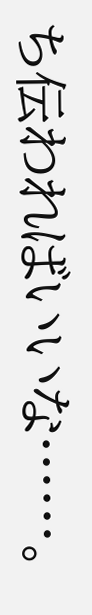ち伝わればいいな……。